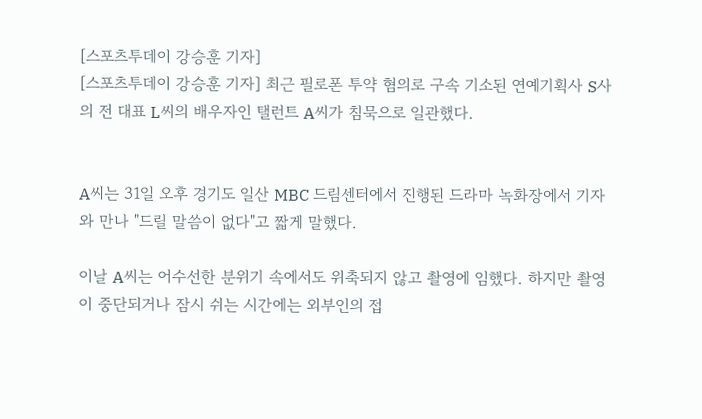[스포츠투데이 강승훈 기자]
[스포츠투데이 강승훈 기자] 최근 필로폰 투약 혐의로 구속 기소된 연예기획사 S사의 전 대표 L씨의 배우자인 탤런트 A씨가 침묵으로 일관했다.


A씨는 31일 오후 경기도 일산 MBC 드림센터에서 진행된 드라마 녹화장에서 기자와 만나 "드릴 말씀이 없다"고 짧게 말했다.

이날 A씨는 어수선한 분위기 속에서도 위축되지 않고 촬영에 임했다. 하지만 촬영이 중단되거나 잠시 쉬는 시간에는 외부인의 접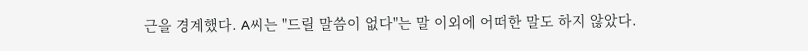근을 경계했다. A씨는 "드릴 말씀이 없다"는 말 이외에 어떠한 말도 하지 않았다.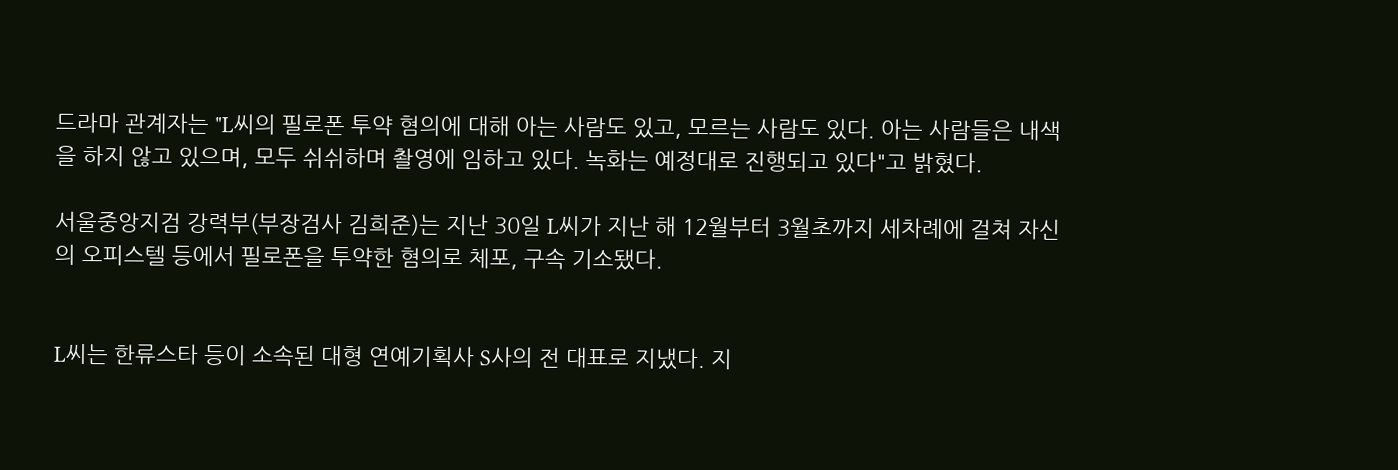드라마 관계자는 "L씨의 필로폰 투약 혐의에 대해 아는 사람도 있고, 모르는 사람도 있다. 아는 사람들은 내색을 하지 않고 있으며, 모두 쉬쉬하며 촬영에 임하고 있다. 녹화는 예정대로 진행되고 있다"고 밝혔다.

서울중앙지검 강력부(부장검사 김희준)는 지난 30일 L씨가 지난 해 12월부터 3월초까지 세차례에 걸쳐 자신의 오피스텔 등에서 필로폰을 투약한 혐의로 체포, 구속 기소됐다.


L씨는 한류스타 등이 소속된 대형 연예기획사 S사의 전 대표로 지냈다. 지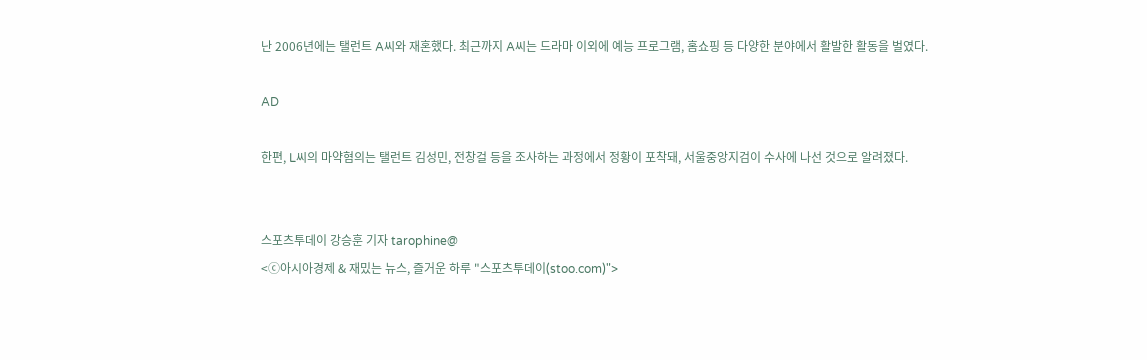난 2006년에는 탤런트 A씨와 재혼했다. 최근까지 A씨는 드라마 이외에 예능 프로그램, 홈쇼핑 등 다양한 분야에서 활발한 활동을 벌였다.

AD

한편, L씨의 마약혐의는 탤런트 김성민, 전창걸 등을 조사하는 과정에서 정황이 포착돼, 서울중앙지검이 수사에 나선 것으로 알려졌다.


스포츠투데이 강승훈 기자 tarophine@
<ⓒ아시아경제 & 재밌는 뉴스, 즐거운 하루 "스포츠투데이(stoo.com)">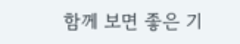함께 보면 좋은 기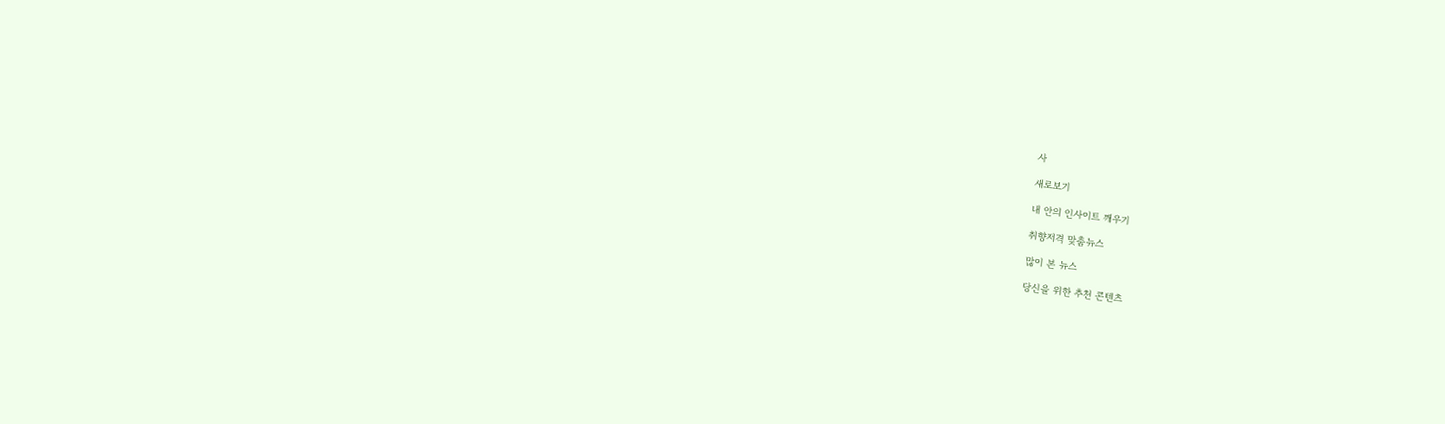사

새로보기

내 안의 인사이트 깨우기

취향저격 맞춤뉴스

많이 본 뉴스

당신을 위한 추천 콘텐츠